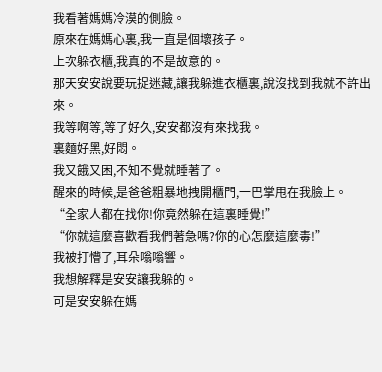我看著媽媽冷漠的側臉。
原來在媽媽心裏,我一直是個壞孩子。
上次躲衣櫃,我真的不是故意的。
那天安安說要玩捉迷藏,讓我躲進衣櫃裏,說沒找到我就不許出來。
我等啊等,等了好久,安安都沒有來找我。
裏麵好黑,好悶。
我又餓又困,不知不覺就睡著了。
醒來的時候,是爸爸粗暴地拽開櫃門,一巴掌甩在我臉上。
“全家人都在找你!你竟然躲在這裏睡覺!”
“你就這麼喜歡看我們著急嗎?你的心怎麼這麼毒!”
我被打懵了,耳朵嗡嗡響。
我想解釋是安安讓我躲的。
可是安安躲在媽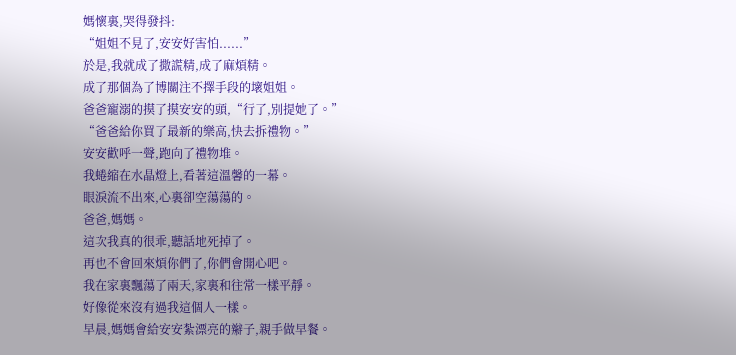媽懷裏,哭得發抖:
“姐姐不見了,安安好害怕......”
於是,我就成了撒謊精,成了麻煩精。
成了那個為了博關注不擇手段的壞姐姐。
爸爸寵溺的摸了摸安安的頭,“行了,別提她了。”
“爸爸給你買了最新的樂高,快去拆禮物。”
安安歡呼一聲,跑向了禮物堆。
我蜷縮在水晶燈上,看著這溫馨的一幕。
眼淚流不出來,心裏卻空蕩蕩的。
爸爸,媽媽。
這次我真的很乖,聽話地死掉了。
再也不會回來煩你們了,你們會開心吧。
我在家裏飄蕩了兩天,家裏和往常一樣平靜。
好像從來沒有過我這個人一樣。
早晨,媽媽會給安安紮漂亮的辮子,親手做早餐。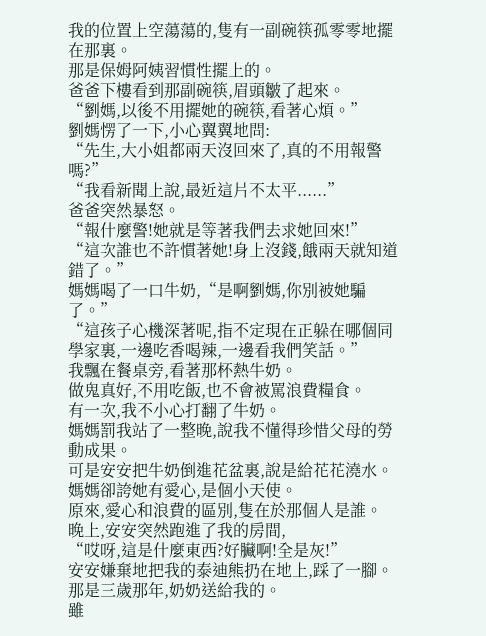我的位置上空蕩蕩的,隻有一副碗筷孤零零地擺在那裏。
那是保姆阿姨習慣性擺上的。
爸爸下樓看到那副碗筷,眉頭皺了起來。
“劉媽,以後不用擺她的碗筷,看著心煩。”
劉媽愣了一下,小心翼翼地問:
“先生,大小姐都兩天沒回來了,真的不用報警嗎?”
“我看新聞上說,最近這片不太平......”
爸爸突然暴怒。
“報什麼警!她就是等著我們去求她回來!”
“這次誰也不許慣著她!身上沒錢,餓兩天就知道錯了。”
媽媽喝了一口牛奶,“是啊劉媽,你別被她騙了。”
“這孩子心機深著呢,指不定現在正躲在哪個同學家裏,一邊吃香喝辣,一邊看我們笑話。”
我飄在餐桌旁,看著那杯熱牛奶。
做鬼真好,不用吃飯,也不會被罵浪費糧食。
有一次,我不小心打翻了牛奶。
媽媽罰我站了一整晚,說我不懂得珍惜父母的勞動成果。
可是安安把牛奶倒進花盆裏,說是給花花澆水。
媽媽卻誇她有愛心,是個小天使。
原來,愛心和浪費的區別,隻在於那個人是誰。
晚上,安安突然跑進了我的房間,
“哎呀,這是什麼東西?好臟啊!全是灰!”
安安嫌棄地把我的泰迪熊扔在地上,踩了一腳。
那是三歲那年,奶奶送給我的。
雖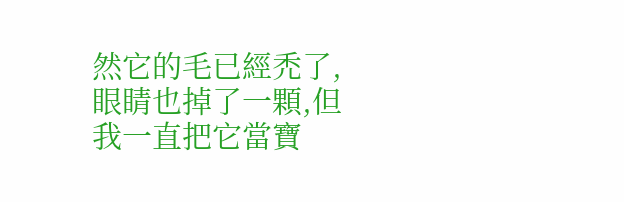然它的毛已經禿了,眼睛也掉了一顆,但我一直把它當寶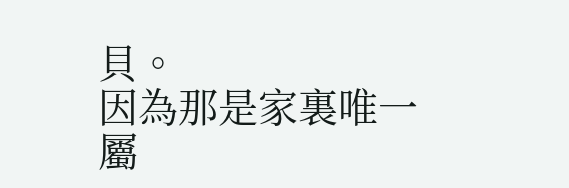貝。
因為那是家裏唯一屬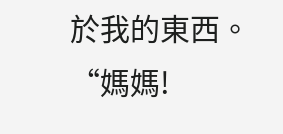於我的東西。
“媽媽!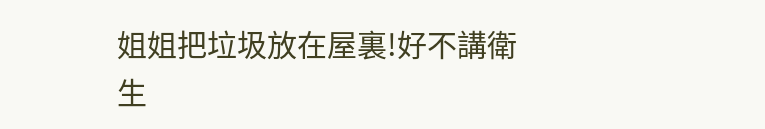姐姐把垃圾放在屋裏!好不講衛生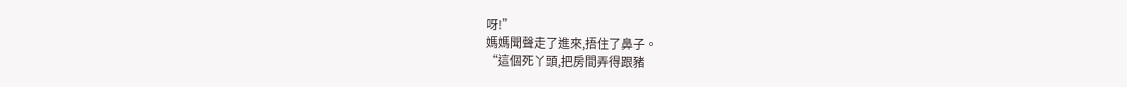呀!”
媽媽聞聲走了進來,捂住了鼻子。
“這個死丫頭,把房間弄得跟豬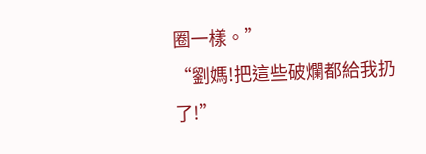圈一樣。”
“劉媽!把這些破爛都給我扔了!”